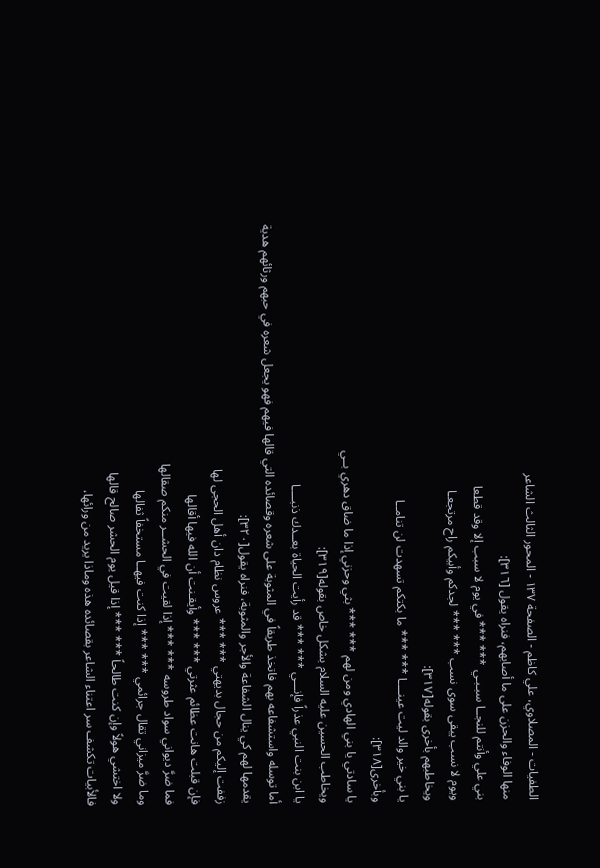الطفيات - المصلاوي، علي كاظم - الصفحة ١٣٧ - المحور الثالث الشاعر
منها الوفاء والحزن على ما أصابهم، فنراه يقول [٣١٦]:
بني علي وأنتم للنجــا سبـبـي *** *** في يوم لا سبب إلا وقد قطعا
ويوم لا نسب يبقى سوى نسب *** *** لجدكم وأبيكم راح مرتجعـا
ويخاطبهم بأخرى بقوله[٣١٧]:
يا بني خير والد ليت عينــــا *** *** ما بكتكم تسهدت لن تنامــا
وبأخرى[٣١٨]:
يا سادتي يا بني الهادي ومن لهم *** *** بثي وحزني إذا ما ضاق دهري بــي
ويخاطب الحسين عليه السلام بشكل خاص بقوله[٣١٩]:
يا ابن بنت النبي عذراً فإنـــي *** *** قد رأيت الحياة بعــدك ذنبــــا
أما توسله واستشفاعه بهم فاتخذ طريقاً في المثوبة على شعره وقصائده التي قالها فيهم فهو يجعل شعره في حبهم ورثائهم هدية يقدمها لهم كي ينال الشفاعة والأجر والمثوبة، فنراه يقول[٣٢٠]:
زففت إليكم من حجال بديهتي *** *** عروس نظام دان أهل الحجى لها
فإن قبلت هانت عظائم عثرتي *** *** وأيقـنت أن الله فيها أقالها
فما ضرَّ ديواني سواد طروسه *** *** إذا لقيت في الحشــر منكم صقالها
وما ضرَّ ميزاني تقال جرائمي *** *** إذا كنت فيهــا مستخفاً ثفالها
ولا اختشي هولاً وإن كنت طالحاً *** *** إذا قيل يوم الحشر صالح قالها
فالأبيات تكشف سر اعتناء الشاعر بقصائده هذه وماذا يريد من ورائها،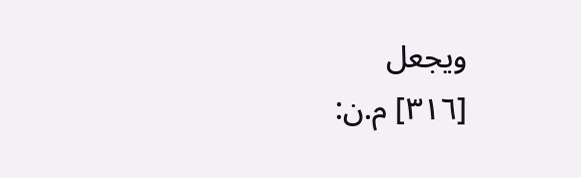ويجعل
[٣١٦] م.ن: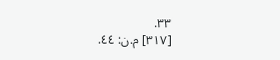٣٣.
[٣١٧] م.ن: ٤٤.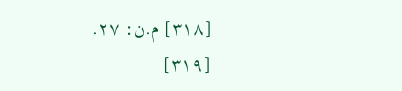[٣١٨] م.ن: ٢٧.
[٣١٩]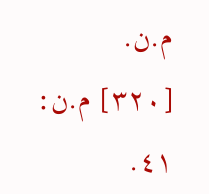م.ن.
[٣٢٠] م.ن: ٤١.